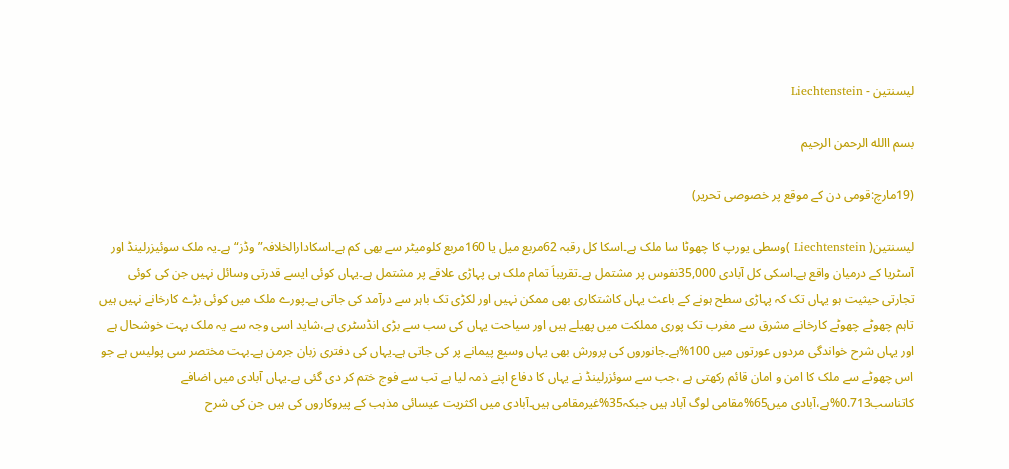لیسنتین - Liechtenstein

بسم االله الرحمن الرحیم

(19مارچ:قومی دن کے موقع پر خصوصی تحریر)

لیسنتین( Liechtenstein )وسطی یورپ کا چھوٹا سا ملک ہے۔اسکا کل رقبہ 62مربع میل یا 160مربع کلومیٹر سے بھی کم ہے۔اسکادارالخلافہ”وڈز“ہے۔یہ ملک سوئیزرلینڈ اور آسٹریا کے درمیان واقع ہے۔اسکی کل آبادی 35,000نفوس پر مشتمل ہے۔تقریباَ تمام ملک ہی پہاڑی علاقے پر مشتمل ہے۔یہاں کوئی ایسے قدرتی وسائل نہیں جن کی کوئی تجارتی حیثیت ہو یہاں تک کہ پہاڑی سطح ہونے کے باعث یہاں کاشتکاری بھی ممکن نہیں اور لکڑی تک باہر سے درآمد کی جاتی ہے۔پورے ملک میں کوئی بڑے کارخانے نہیں ہیں تاہم چھوٹے چھوٹے کارخانے مشرق سے مغرب تک پوری مملکت میں پھیلے ہیں اور سیاحت یہاں کی سب سے بڑی انڈسٹری ہے،شاید اسی وجہ سے یہ ملک بہت خوشحال ہے اور یہاں شرح خواندگی مردوں عورتوں میں 100%ہے۔جانوروں کی پرورش بھی یہاں وسیع پیمانے پر کی جاتی ہے۔یہاں کی دفتری زبان جرمن ہے۔بہت مختصر سی پولیس ہے جو اس چھوٹے سے ملک کا امن و امان قائم رکھتی ہے ،جب سے سوئزرلینڈ نے یہاں کا دفاع اپنے ذمہ لیا ہے تب سے فوج ختم کر دی گئی ہے۔یہاں آبادی میں اضافے کاتناسب0.713%ہے،آبادی میں65%مقامی لوگ آباد ہیں جبکہ35%غیرمقامی ہیں۔آبادی میں اکثریت عیسائی مذہب کے پیروکاروں کی ہیں جن کی شرح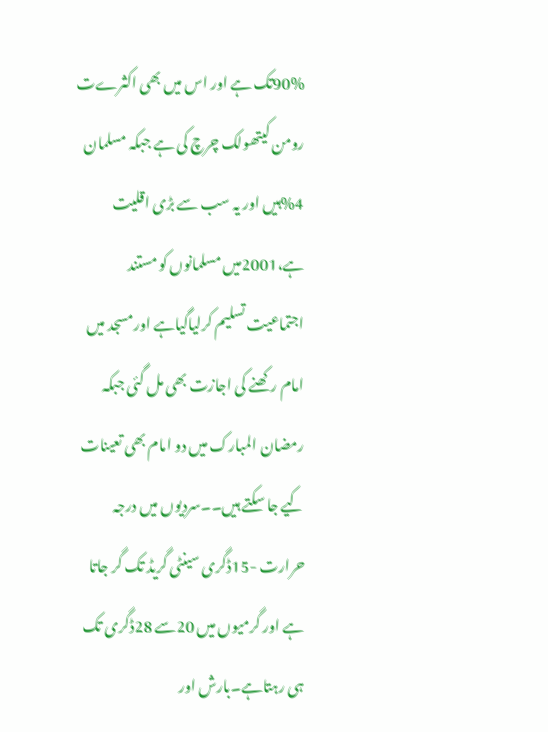90%تک ہے اور اس میں بھی اکثرےت رومن کیتھولک چرچ کی ہے جبکہ مسلمان 4%ہیں اور یہ سب سے بڑی اقلیت ہے،2001میں مسلمانوں کو مستند اجتماعیت تسلیم کرلیاگیاہے اورمسجد میں امام رکھنے کی اجازت بھی مل گئی جبکہ رمضان المبارک میں دو امام بھی تعینات کیے جا سکتے ہیں۔۔سردیوں میں درجہ حرارت -15ڈگری سینٹی گریڈ تک گر جاتا ہے اور گرمیوں میں 20سے 28ڈگری تک ہی رہتاہے۔بارش اور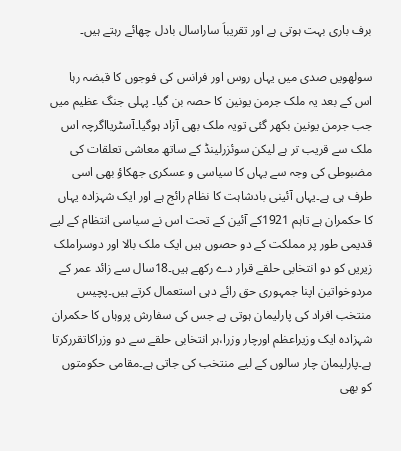برف باری بہت ہوتی ہے اور تقریباَ ساراسال بادل چھائے رہتے ہیں۔

سولھویں صدی میں یہاں روس اور فرانس کی فوجوں کا قبضہ رہا اس کے بعد یہ ملک جرمن یونین کا حصہ بن گیا۔ پہلی جنگ عظیم میں جب جرمن یونین بکھر گئی تویہ ملک بھی آزاد ہوگیا۔آسٹریااگرچہ اس ملک سے قریب تر ہے لیکن سوئزرلینڈ کے ساتھ معاشی تعلقات کی مضبوطی کی وجہ سے یہاں کا سیاسی و عسکری جھکاؤ بھی اسی طرف ہی ہے۔یہاں آئینی بادشاہت کا نظام رائج ہے اور ایک شہزادہ یہاں کا حکمران ہے تاہم 1921کے آئین کے تحت اس نے سیاسی انتظام کے لیے قدیمی طور پر مملکت کے دو حصوں ہیں ایک ملک بالا اور دوسراملک زیریں کو دو انتخابی حلقے قرار دے رکھے ہیں۔18سال سے زائد عمر کے مردوخواتین اپنا جمہوری حق رائے دہی استعمال کرتے ہیں۔پچیس منتخب افراد کی پارلیمان ہوتی ہے جس کی سفارش پروہاں کا حکمران شہزادہ ایک وزیراعظم اورچار وزرا،ہر انتخابی حلقے سے دو وزراکاتقررکرتا ہے۔پارلیمان چار سالوں کے لیے منتخب کی جاتی ہے۔مقامی حکومتوں کو بھی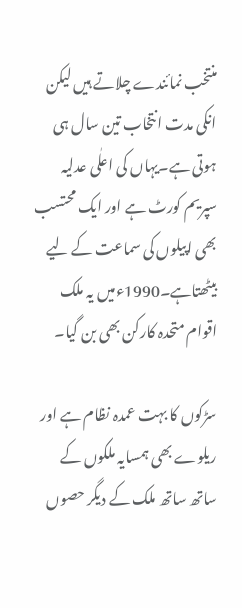منتخب نمائندے چلاتے ہیں لیکن انکی مدت انتخاب تین سال ہی ہوتی ہے۔یہاں کی اعلٰی عدلیہ سپریم کورٹ ہے اور ایک محتسب بھی اپیلوں کی سماعت کے لیے بیٹھتاہے۔1990ءمیں یہ ملک اقوام متحدہ کارکن بھی بن گیا۔

سڑکوں کا بہت عمدہ نظام ہے اور ریلوے بھی ہمسایہ ملکوں کے ساتھ ساتھ ملک کے دیگر حصوں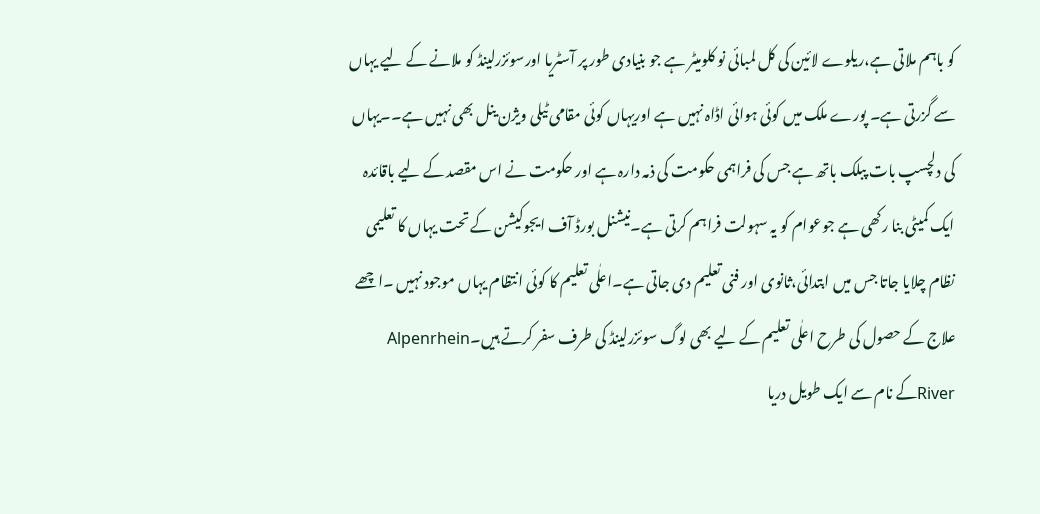کو باہم ملاتی ہے،ریلوے لائین کی کل لمبائی نو کلومیٹر ہے جو بنیادی طور پر آسٹریا اورسوئزرلینڈ کو ملانے کے لیے یہاں سے گزرتی ہے۔ پورے ملک میں کوئی ہوائی اڈاہ نہیں ہے اوریہاں کوئی مقامی ٹیلی ویژن ینل بھی نہیں ہے۔۔یہاں کی دلچسپ بات پبلک باتھ ہے جس کی فراہمی حکومت کی ذمہ دارہ ہے اور حکومت نے اس مقصد کے لیے باقائدہ ایک کمیٹی بنا رکھی ہے جوعوام کو یہ سہولت فراہم کرتی ہے۔نیشنل بورڈ آف ایجوکیشن کے تحت یہاں کا تعلیمی نظام چلایا جاتا جس میں ابتدائی،ثانوی اور فنی تعلیم دی جاتی ہے۔اعلٰی تعلیم کا کوئی انتظام یہاں موجود نہیں ۔اچھے علاج کے حصول کی طرح اعلٰی تعلیم کے لیے بھی لوگ سوئزرلینڈ کی طرف سفر کرتے ہیں۔Alpenrhein Riverکے نام سے ایک طویل دریا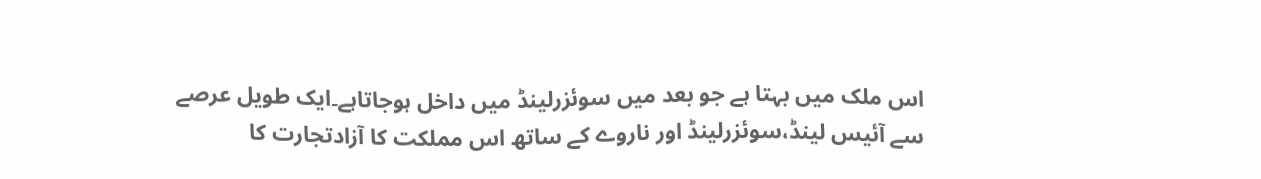اس ملک میں بہتا ہے جو بعد میں سوئزرلینڈ میں داخل ہوجاتاہے۔ایک طویل عرصے سے آئیس لینڈ،سوئزرلینڈ اور ناروے کے ساتھ اس مملکت کا آزادتجارت کا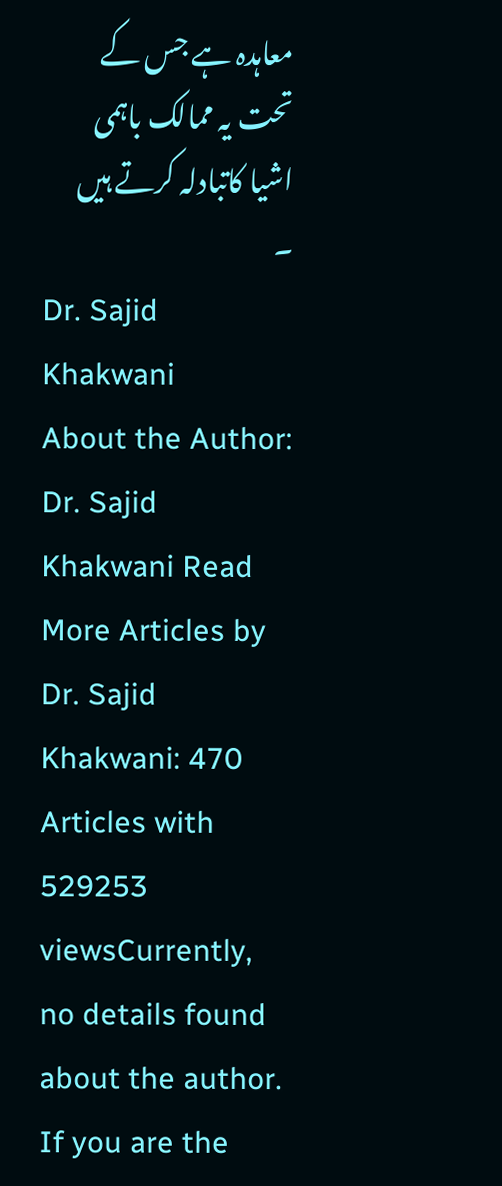معاہدہ ہے جس کے تحت یہ ممالک باہمی اشیا کاتبادلہ کرتے ہیں ۔
Dr. Sajid Khakwani
About the Author: Dr. Sajid Khakwani Read More Articles by Dr. Sajid Khakwani: 470 Articles with 529253 viewsCurrently, no details found about the author. If you are the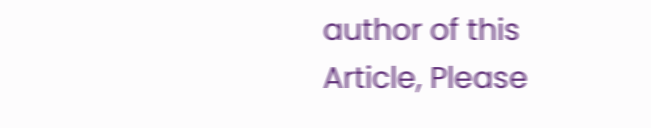author of this Article, Please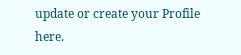update or create your Profile here.